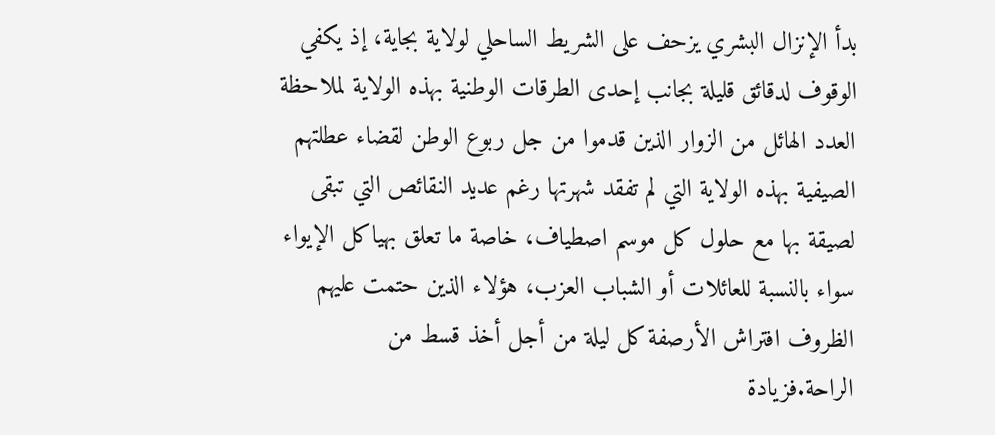بدأ الإنزال البشري يزحف على الشريط الساحلي لولاية بجاية، إذ يكفي الوقوف لدقائق قليلة بجانب إحدى الطرقات الوطنية بهذه الولاية لملاحظة العدد الهائل من الزوار الذين قدموا من جل ربوع الوطن لقضاء عطلتهم الصيفية بهذه الولاية التي لم تفقد شهرتها رغم عديد النقائص التي تبقى لصيقة بها مع حلول كل موسم اصطياف، خاصة ما تعلق بهياكل الإيواء سواء بالنسبة للعائلات أو الشباب العزب، هؤلاء الذين حتمت عليهم الظروف افتراش الأرصفة كل ليلة من أجل أخذ قسط من الراحة.فزيادة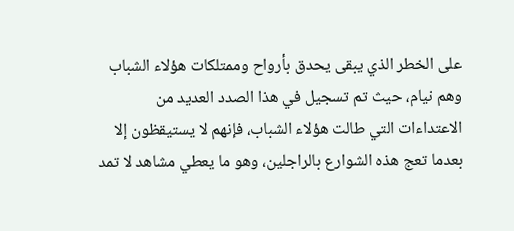على الخطر الذي يبقى يحدق بأرواح وممتلكات هؤلاء الشباب وهم نيام، حيث تم تسجيل في هذا الصدد العديد من الاعتداءات التي طالت هؤلاء الشباب، فإنهم لا يستيقظون إلا بعدما تعج هذه الشوارع بالراجلين، وهو ما يعطي مشاهد لا تمد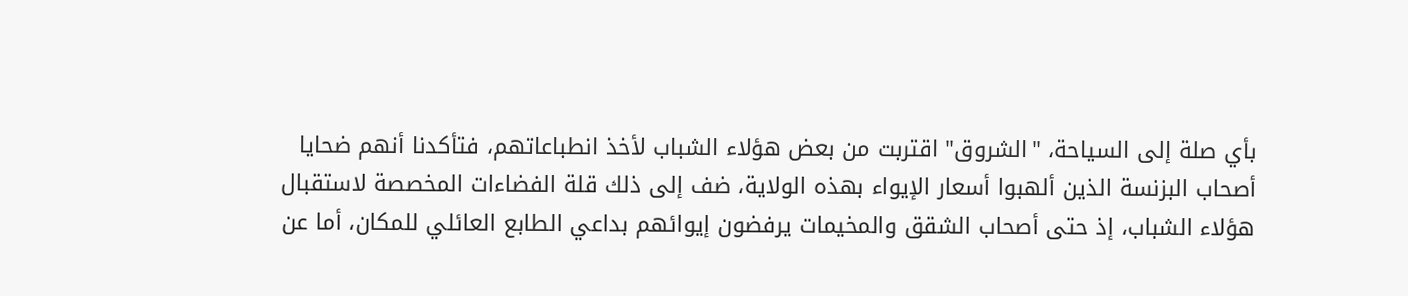بأي صلة إلى السياحة، "الشروق" اقتربت من بعض هؤلاء الشباب لأخذ انطباعاتهم، فتأكدنا أنهم ضحايا أصحاب البزنسة الذين ألهبوا أسعار الإيواء بهذه الولاية، ضف إلى ذلك قلة الفضاءات المخصصة لاستقبال هؤلاء الشباب، إذ حتى أصحاب الشقق والمخيمات يرفضون إيوائهم بداعي الطابع العائلي للمكان، أما عن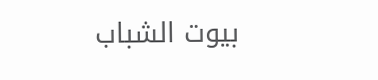بيوت الشباب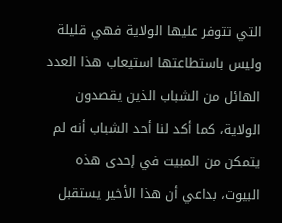التي تتوفر عليها الولاية فهي قليلة وليس باستطاعتها استيعاب هذا العدد الهائل من الشباب الذين يقصدون الولاية، كما أكد لنا أحد الشباب أنه لم يتمكن من المبيت في إحدى هذه البيوت، بداعي أن هذا الأخير يستقبل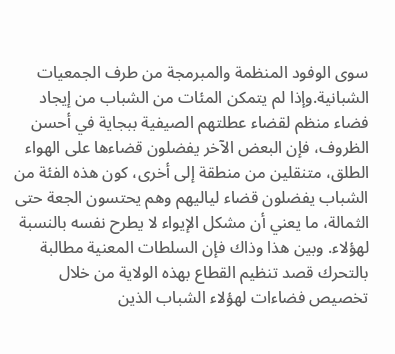سوى الوفود المنظمة والمبرمجة من طرف الجمعيات الشبانية.وإذا لم يتمكن المئات من الشباب من إيجاد فضاء منظم لقضاء عطلتهم الصيفية ببجاية في أحسن الظروف، فإن البعض الآخر يفضلون قضاءها على الهواء الطلق، متنقلين من منطقة إلى أخرى، كون هذه الفئة من الشباب يفضلون قضاء لياليهم وهم يحتسون الجعة حتى الثمالة، ما يعني أن مشكل الإيواء لا يطرح نفسه بالنسبة لهؤلاء. وبين هذا وذاك فإن السلطات المعنية مطالبة بالتحرك قصد تنظيم القطاع بهذه الولاية من خلال تخصيص فضاءات لهؤلاء الشباب الذين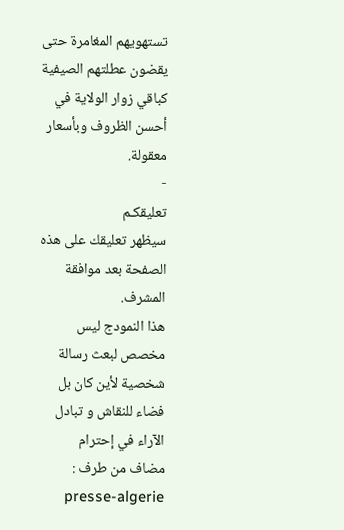تستهويهم المغامرة حتى يقضون عطلتهم الصيفية كباقي زوار الولاية في أحسن الظروف وبأسعار معقولة.
-
تعليقكـم
سيظهر تعليقك على هذه الصفحة بعد موافقة المشرف.
هذا النمودج ليس مخصص لبعث رسالة شخصية لأين كان بل فضاء للنقاش و تبادل الآراء في إحترام
مضاف من طرف : presse-algerie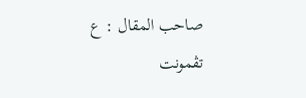صاحب المقال : ع تڤمونت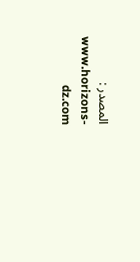المصدر : www.horizons-dz.com